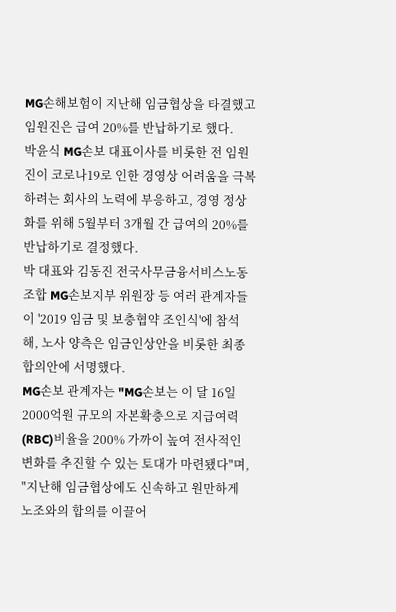MG손해보험이 지난해 임금협상을 타결했고 임원진은 급여 20%를 반납하기로 했다.
박윤식 MG손보 대표이사를 비롯한 전 임원진이 코로나19로 인한 경영상 어려움을 극복하려는 회사의 노력에 부응하고, 경영 정상화를 위해 5월부터 3개월 간 급여의 20%를 반납하기로 결정했다.
박 대표와 김동진 전국사무금융서비스노동조합 MG손보지부 위원장 등 여러 관계자들이 '2019 임금 및 보충협약 조인식'에 참석해, 노사 양측은 임금인상안을 비롯한 최종 합의안에 서명했다.
MG손보 관계자는 "MG손보는 이 달 16일 2000억원 규모의 자본확충으로 지급여력(RBC)비율을 200% 가까이 높여 전사적인 변화를 추진할 수 있는 토대가 마련됐다"며, "지난해 임금협상에도 신속하고 원만하게 노조와의 합의를 이끌어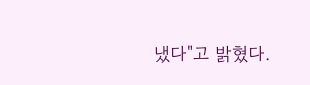냈다"고 밝혔다.